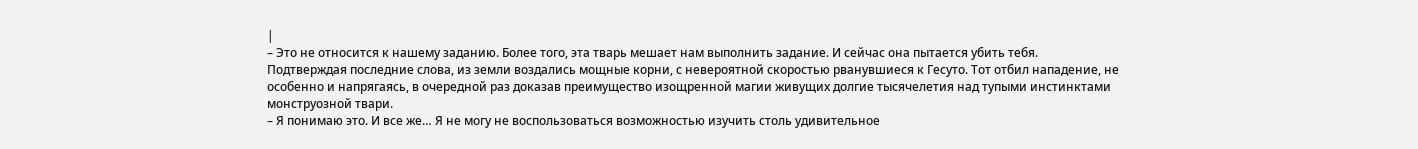|
– Это не относится к нашему заданию. Более того, эта тварь мешает нам выполнить задание. И сейчас она пытается убить тебя.
Подтверждая последние слова, из земли воздались мощные корни, с невероятной скоростью рванувшиеся к Гесуто. Тот отбил нападение, не особенно и напрягаясь, в очередной раз доказав преимущество изощренной магии живущих долгие тысячелетия над тупыми инстинктами монструозной твари.
– Я понимаю это. И все же… Я не могу не воспользоваться возможностью изучить столь удивительное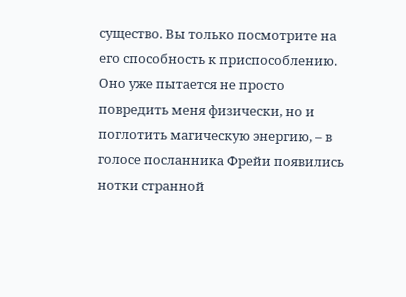существо. Вы только посмотрите на его способность к приспособлению. Оно уже пытается не просто повредить меня физически, но и поглотить магическую энергию, – в голосе посланника Фрейи появились нотки странной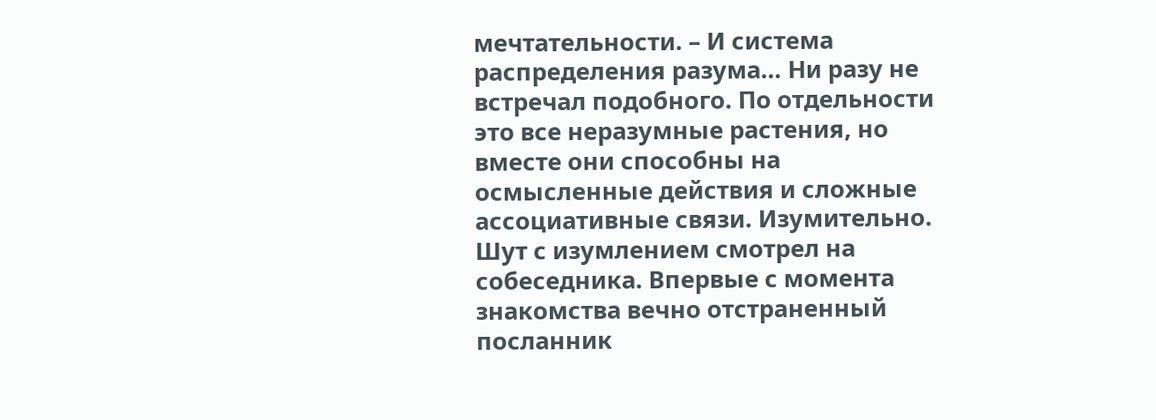мечтательности. – И система распределения разума… Ни разу не встречал подобного. По отдельности это все неразумные растения, но вместе они способны на осмысленные действия и сложные ассоциативные связи. Изумительно.
Шут с изумлением смотрел на собеседника. Впервые с момента знакомства вечно отстраненный посланник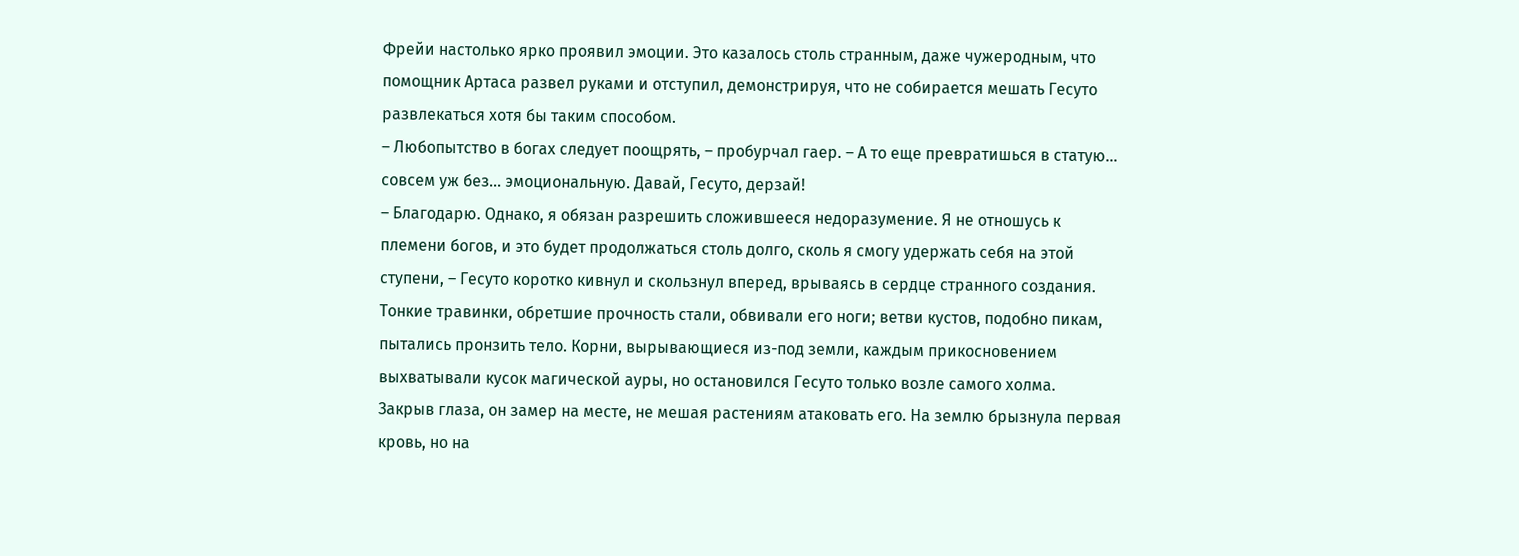Фрейи настолько ярко проявил эмоции. Это казалось столь странным, даже чужеродным, что помощник Артаса развел руками и отступил, демонстрируя, что не собирается мешать Гесуто развлекаться хотя бы таким способом.
– Любопытство в богах следует поощрять, – пробурчал гаер. – А то еще превратишься в статую… совсем уж без… эмоциональную. Давай, Гесуто, дерзай!
– Благодарю. Однако, я обязан разрешить сложившееся недоразумение. Я не отношусь к племени богов, и это будет продолжаться столь долго, сколь я смогу удержать себя на этой ступени, – Гесуто коротко кивнул и скользнул вперед, врываясь в сердце странного создания.
Тонкие травинки, обретшие прочность стали, обвивали его ноги; ветви кустов, подобно пикам, пытались пронзить тело. Корни, вырывающиеся из-под земли, каждым прикосновением выхватывали кусок магической ауры, но остановился Гесуто только возле самого холма.
Закрыв глаза, он замер на месте, не мешая растениям атаковать его. На землю брызнула первая кровь, но на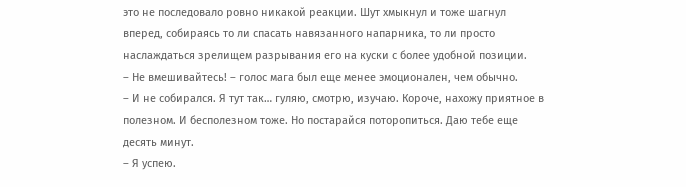это не последовало ровно никакой реакции. Шут хмыкнул и тоже шагнул вперед, собираясь то ли спасать навязанного напарника, то ли просто наслаждаться зрелищем разрывания его на куски с более удобной позиции.
– Не вмешивайтесь! – голос мага был еще менее эмоционален, чем обычно.
– И не собирался. Я тут так… гуляю, смотрю, изучаю. Короче, нахожу приятное в полезном. И бесполезном тоже. Но постарайся поторопиться. Даю тебе еще десять минут.
– Я успею.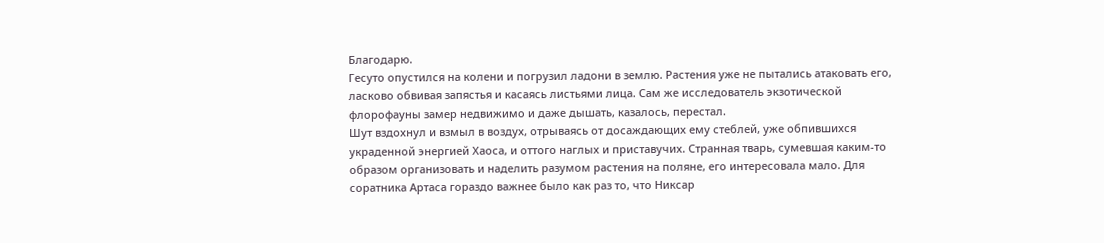Благодарю.
Гесуто опустился на колени и погрузил ладони в землю. Растения уже не пытались атаковать его, ласково обвивая запястья и касаясь листьями лица. Сам же исследователь экзотической флорофауны замер недвижимо и даже дышать, казалось, перестал.
Шут вздохнул и взмыл в воздух, отрываясь от досаждающих ему стеблей, уже обпившихся украденной энергией Хаоса, и оттого наглых и приставучих. Странная тварь, сумевшая каким-то образом организовать и наделить разумом растения на поляне, его интересовала мало. Для соратника Артаса гораздо важнее было как раз то, что Никсар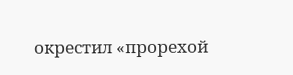окрестил «прорехой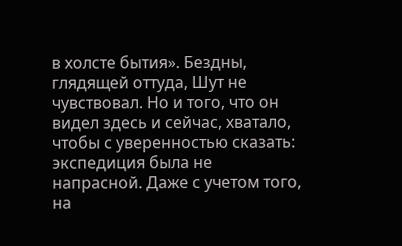в холсте бытия». Бездны, глядящей оттуда, Шут не чувствовал. Но и того, что он видел здесь и сейчас, хватало, чтобы с уверенностью сказать: экспедиция была не напрасной. Даже с учетом того, на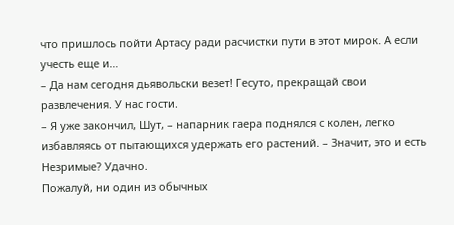что пришлось пойти Артасу ради расчистки пути в этот мирок. А если учесть еще и…
– Да нам сегодня дьявольски везет! Гесуто, прекращай свои развлечения. У нас гости.
– Я уже закончил, Шут, – напарник гаера поднялся с колен, легко избавляясь от пытающихся удержать его растений. – Значит, это и есть Незримые? Удачно.
Пожалуй, ни один из обычных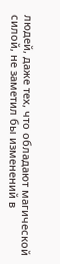людей, даже тех, что обладают магической силой, не заметил бы изменений в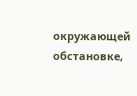окружающей обстановке,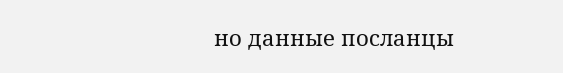но данные посланцы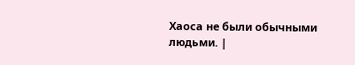Хаоса не были обычными людьми. |